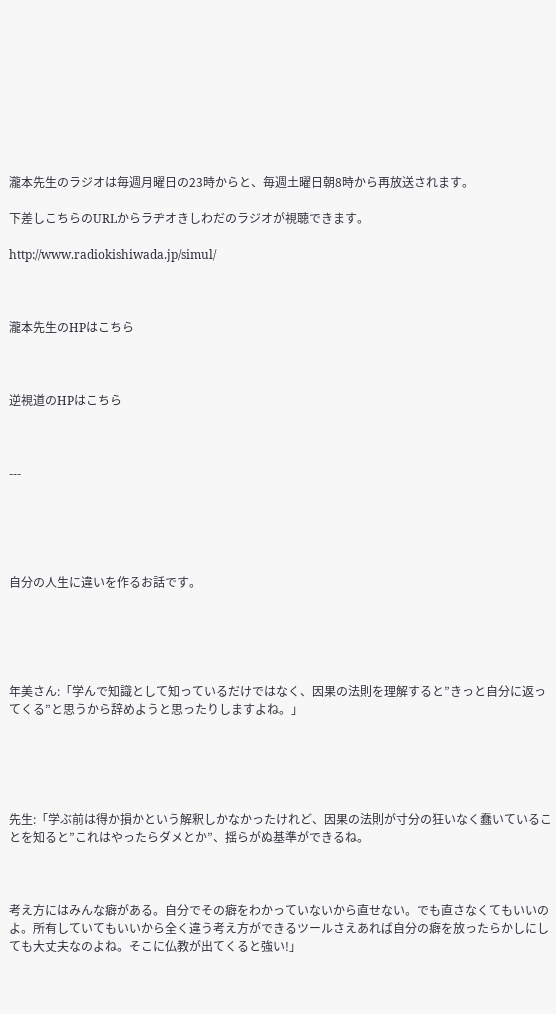瀧本先生のラジオは毎週月曜日の23時からと、毎週土曜日朝8時から再放送されます。

下差しこちらのURLからラヂオきしわだのラジオが視聴できます。

http://www.radiokishiwada.jp/simul/



瀧本先生のHPはこちら



逆視道のHPはこちら



---





自分の人生に違いを作るお話です。





年美さん:「学んで知識として知っているだけではなく、因果の法則を理解すると”きっと自分に返ってくる”と思うから辞めようと思ったりしますよね。」





先生:「学ぶ前は得か損かという解釈しかなかったけれど、因果の法則が寸分の狂いなく蠢いていることを知ると”これはやったらダメとか”、揺らがぬ基準ができるね。



考え方にはみんな癖がある。自分でその癖をわかっていないから直せない。でも直さなくてもいいのよ。所有していてもいいから全く違う考え方ができるツールさえあれば自分の癖を放ったらかしにしても大丈夫なのよね。そこに仏教が出てくると強い!」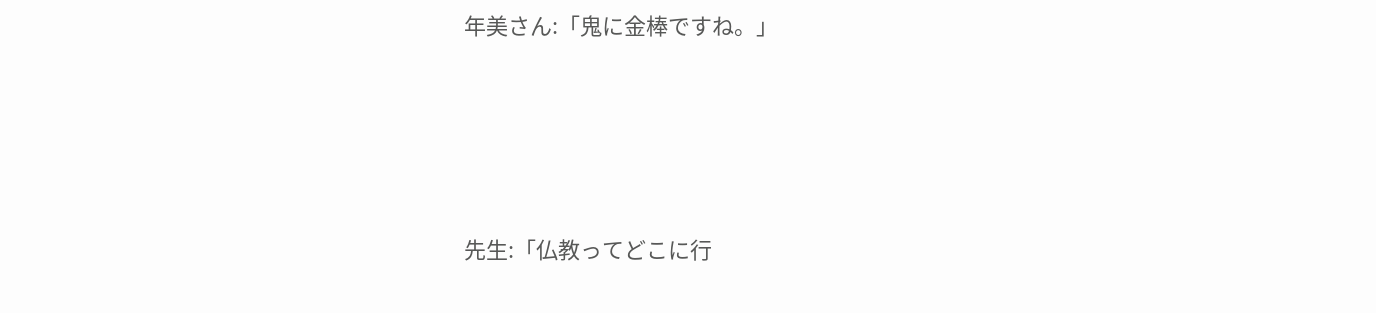年美さん:「鬼に金棒ですね。」





先生:「仏教ってどこに行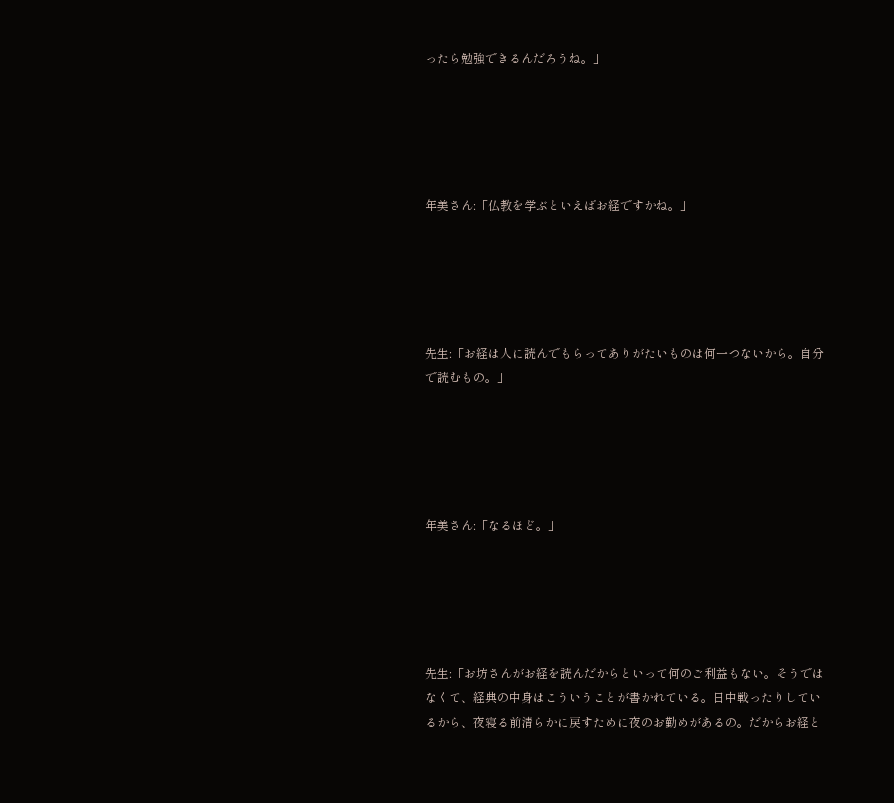ったら勉強できるんだろうね。」





年美さん:「仏教を学ぶといえばお経ですかね。」





先生:「お経は人に読んでもらってありがたいものは何一つないから。自分で読むもの。」





年美さん:「なるほど。」





先生:「お坊さんがお経を読んだからといって何のご利益もない。そうではなくて、経典の中身はこういうことが書かれている。日中戦ったりしているから、夜寝る前清らかに戻すために夜のお勤めがあるの。だからお経と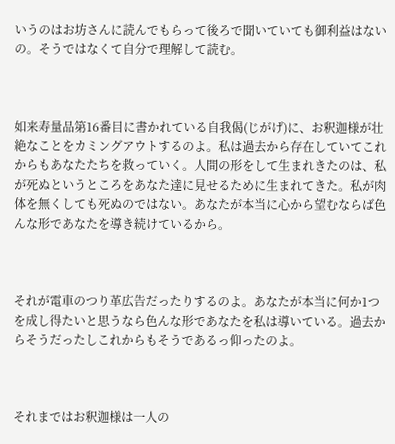いうのはお坊さんに読んでもらって後ろで聞いていても御利益はないの。そうではなくて自分で理解して読む。



如来寿量品第16番目に書かれている自我偈(じがげ)に、お釈迦様が壮絶なことをカミングアウトするのよ。私は過去から存在していてこれからもあなたたちを救っていく。人間の形をして生まれきたのは、私が死ぬというところをあなた達に見せるために生まれてきた。私が肉体を無くしても死ぬのではない。あなたが本当に心から望むならば色んな形であなたを導き続けているから。



それが電車のつり革広告だったりするのよ。あなたが本当に何か1つを成し得たいと思うなら色んな形であなたを私は導いている。過去からそうだったしこれからもそうであるっ仰ったのよ。



それまではお釈迦様は一人の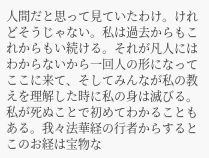人間だと思って見ていたわけ。けれどそうじゃない。私は過去からもこれからもい続ける。それが凡人にはわからないから一回人の形になってここに来て、そしてみんなが私の教えを理解した時に私の身は滅びる。私が死ぬことで初めてわかることもある。我々法華経の行者からするとこのお経は宝物な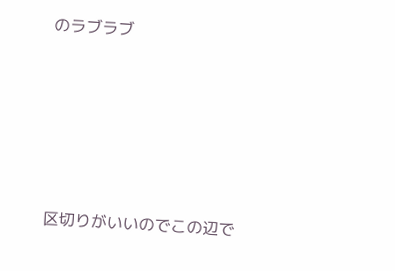のラブラブ





区切りがいいのでこの辺で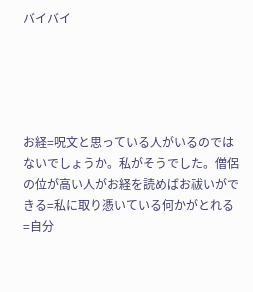バイバイ





お経=呪文と思っている人がいるのではないでしょうか。私がそうでした。僧侶の位が高い人がお経を読めばお祓いができる=私に取り憑いている何かがとれる=自分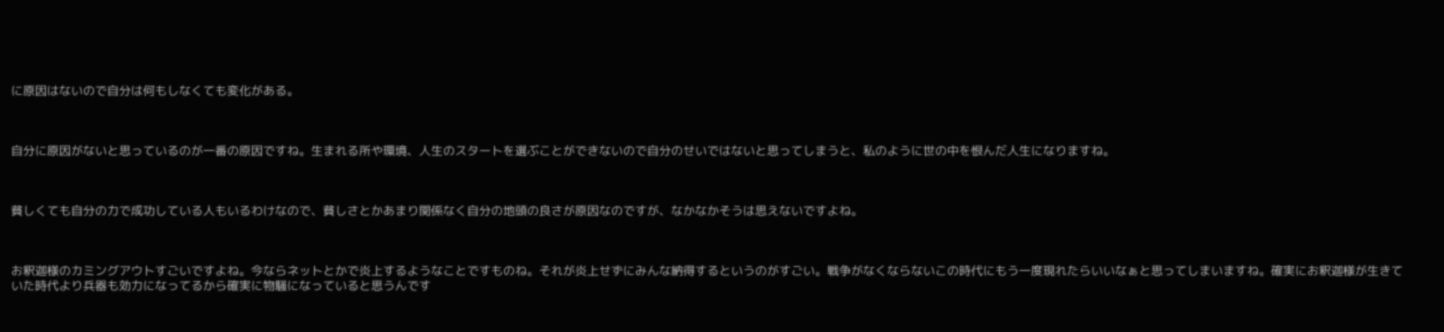に原因はないので自分は何もしなくても変化がある。



自分に原因がないと思っているのが一番の原因ですね。生まれる所や環境、人生のスタートを選ぶことができないので自分のせいではないと思ってしまうと、私のように世の中を恨んだ人生になりますね。



貧しくても自分の力で成功している人もいるわけなので、貧しさとかあまり関係なく自分の地頭の良さが原因なのですが、なかなかそうは思えないですよね。



お釈迦様のカミングアウトすごいですよね。今ならネットとかで炎上するようなことですものね。それが炎上せずにみんな納得するというのがすごい。戦争がなくならないこの時代にもう一度現れたらいいなぁと思ってしまいますね。確実にお釈迦様が生きていた時代より兵器も効力になってるから確実に物騒になっていると思うんです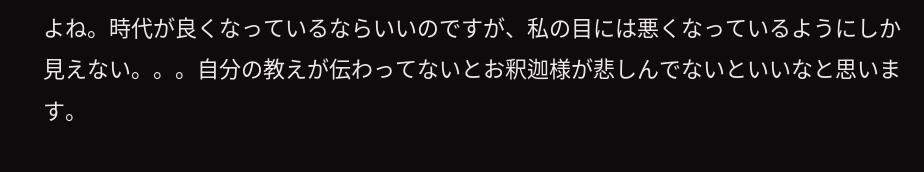よね。時代が良くなっているならいいのですが、私の目には悪くなっているようにしか見えない。。。自分の教えが伝わってないとお釈迦様が悲しんでないといいなと思います。